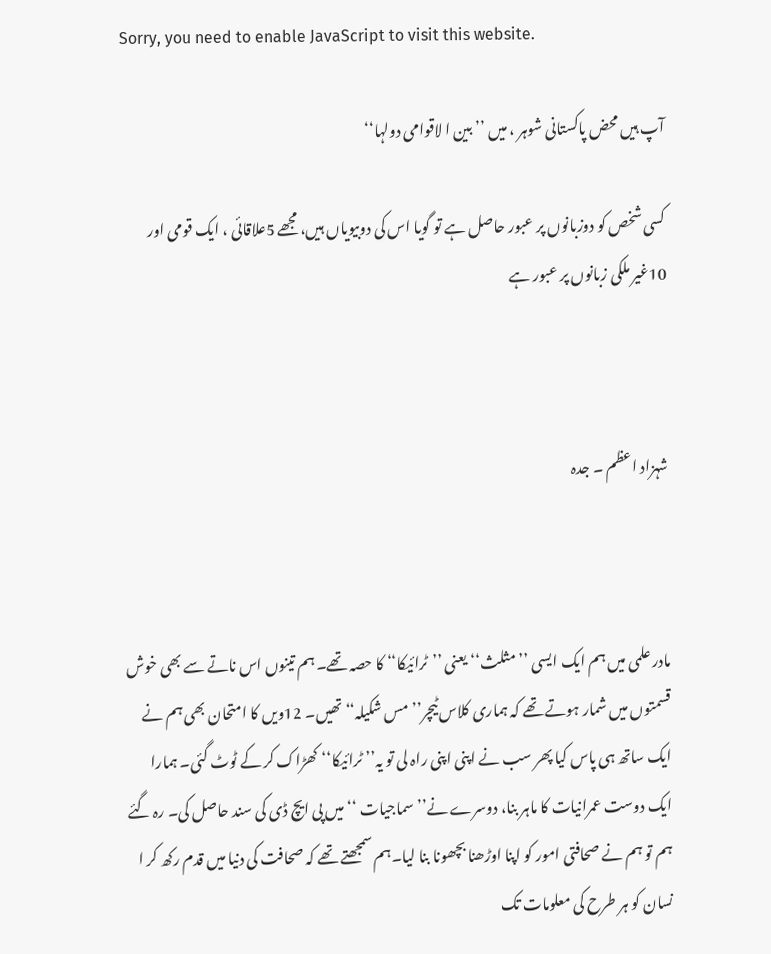Sorry, you need to enable JavaScript to visit this website.

آپ ہیں محض پاکستانی شوہر ، میں ’’بین ا لاقوامی دولہا‘‘

کسی شخص کو دوزبانوں پر عبور حاصل ہے تو گویا اس کی دوبیویاں ہیں، مجھے 5علاقائی ، ایک قومی اور 10غیر ملکی زبانوں پر عبور ہے



شہزاد اعظم ۔ جدہ



مادر علمی میں ہم ایک ایسی ’’مثلث‘‘ یعنی ’’ٹرائیکا‘‘ کا حصہ تھے۔ ہم تینوں اس ناتے سے بھی خوش قسمتوں میں شمار ہوتے تھے کہ ہماری کلاس ٹیچر’’مس شکیلہ‘‘ تھیں۔ 12ویں کا امتحان بھی ہم نے ایک ساتھ ہی پاس کیا پھر سب نے اپنی اپنی راہ لی تو یہ’’ ٹرائیکا‘‘ کھڑاک کر کے ٹوٹ گئی۔ ہمارا ایک دوست عمرانیات کا ماہر بنا، دوسرے نے’’سماجیات ‘‘میں پی ایچ ڈی کی سند حاصل کی۔ رہ گئے ہم تو ہم نے صحافتی امور کو اپنا اوڑھنا بچھونا بنا لیا۔ہم سمجھتے تھے کہ صحافت کی دنیا میں قدم رکھ کر ا نسان کو ہر طرح کی معلومات تک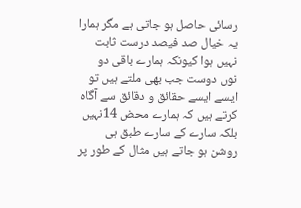رسائی حاصل ہو جاتی ہے مگر ہمارا یہ خیال صد فیصد درست ثابت نہیں ہوا کیونکہ ہمارے باقی دو نوں دوست جب بھی ملتے ہیں تو ایسے ایسے حقائق و دقائق سے آگاہ کرتے ہیں کہ ہمارے محض 14نہیں بلکہ سارے کے سارے طبق ہی روشن ہو جاتے ہیں مثال کے طور پر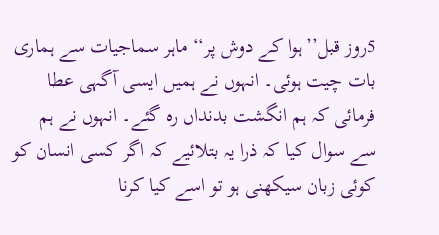5روز قبل’’ہوا کے دوش پر‘‘ ماہر سماجیات سے ہماری بات چیت ہوئی۔ انہوں نے ہمیں ایسی آگہی عطا فرمائی کہ ہم انگشت بدنداں رہ گئے۔ انہوں نے ہم سے سوال کیا کہ ذرا یہ بتلائیے کہ اگر کسی انسان کو کوئی زبان سیکھنی ہو تو اسے کیا کرنا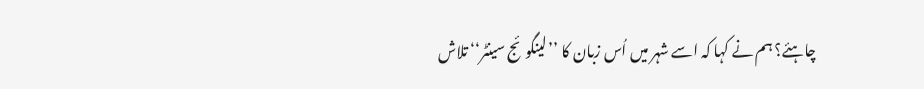چاہئے؟ ہم نے کہا کہ اسے شہر میں اُس زبان کا ’’لینگوئج سینٹر‘‘ تلاش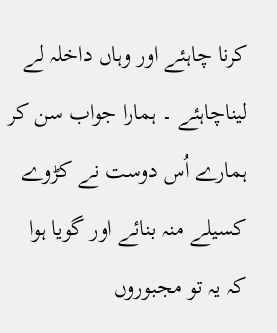کرنا چاہئے اور وہاں داخلہ لے لیناچاہئے ۔ ہمارا جواب سن کر ہمارے اُس دوست نے کڑوے کسیلے منہ بنائے اور گویا ہوا کہ یہ تو مجبوروں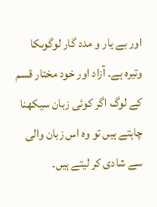اور بے یار و مدد گار لوگوںکا وتیرہ ہے۔ آزاد اور خود مختار قسم کے لوگ اگر کوئی زبان سیکھنا چاہتے ہیں تو وہ اس زبان والی سے شادی کر لیتے ہیں۔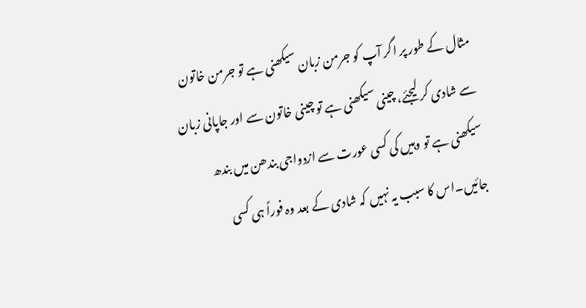مثال کے طور پر اگر آپ کو جرمن زبان سیکھنی ہے تو جرمن خاتون سے شادی کر لیجئے، چینی سیکھنی ہے تو چینی خاتون سے اور جاپانی زبان سیکھنی ہے تو وہیں کی کسی عورت سے ازدواجی بندھن میں بندھ جائیں۔اس کا سبب یہ نہیں کہ شادی کے بعد وہ فوراً ہی کسی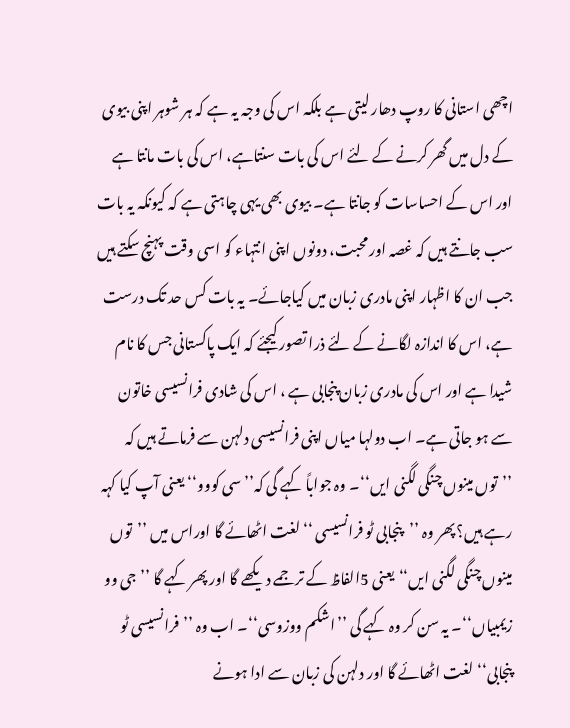اچھی استانی کا روپ دھار لیتی ہے بلکہ اس کی وجہ یہ ہے کہ ہر شوہر اپنی بیوی کے دل میں گھر کرنے کے لئے اس کی بات سنتاہے، اس کی بات مانتا ہے اور اس کے احساسات کو جانتا ہے۔ بیوی بھی یہی چاہتی ہے کہ کیونکہ یہ بات سب جانتے ہیں کہ غصہ اور محبت، دونوں اپنی انتہاء کو اسی وقت پہنچ سکتے ہیں جب ان کا اظہار اپنی مادری زبان میں کیاجائے۔ یہ بات کس حد تک درست ہے، اس کا اندازہ لگانے کے لئے ذرا تصور کیجئے کہ ایک پاکستانی جس کا نام شیدا ہے اور اس کی مادری زبان پنجابی ہے ، اس کی شادی فرانسیسی خاتون سے ہو جاتی ہے۔ اب دولہا میاں اپنی فرانسیسی دلہن سے فرماتے ہیں کہ ’’توں مینوں چنگی لگنی ایں‘‘۔ وہ جواباً کہے گی کہ’’سی کووو‘‘ یعنی آپ کیا کہہ رہے ہیں؟ پھر وہ ’’پنجابی ٹو فرانسیسی ‘‘لغت اٹھائے گا اوراس میں ’’توں مینوں چنگی لگنی ایں‘‘یعنی 5الفاظ کے ترجمے دیکھے گا اور پھر کہے گا ’’جی وو زیمبیاں‘‘۔ یہ سن کر وہ کہے گی ’’اشکم ووزوسی‘‘۔ اب وہ ’’فرانسیسی ٹو پنجابی‘‘ لغت اٹھائے گا اور دلہن کی زبان سے ادا ہونے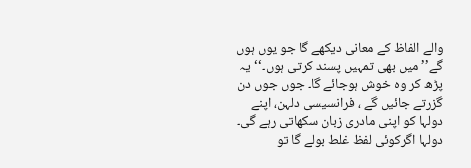والے الفاظ کے معانی دیکھے گا جو یوں ہوں گے’’میں بھی تمہیں پسند کرتی ہوں۔‘‘یہ پڑھ کر وہ خوش ہوجائے گا۔ جوں جوں دن گزرتے جائیں گے ، فرانسیسی دلہن، اپنے دولہا کو اپنی مادری زبان سکھاتی رہے گی۔ دولہا اگرکوئی لفظ غلط بولے گا تو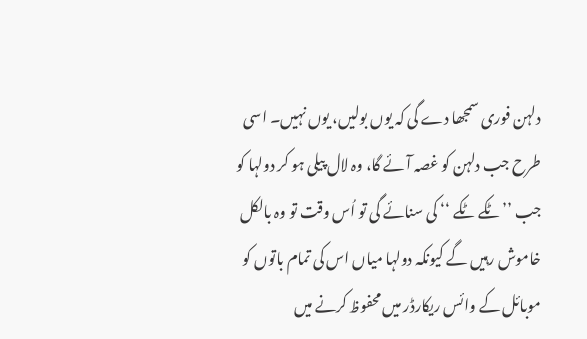دلہن فوری سمجھا دے گی کہ یوں بولیں، یوں نہیں۔ اسی طرح جب دلہن کو غصہ آئے گا، وہ لال پیلی ہو کر دولہا کو جب ’’ٹکے ٹکے ‘‘ کی سنائے گی تو اُس وقت تو وہ بالکل خاموش رہیں گے کیونکہ دولہا میاں اس کی تمام باتوں کو موبائل کے وائس ریکارڈر میں محفوظ کرنے میں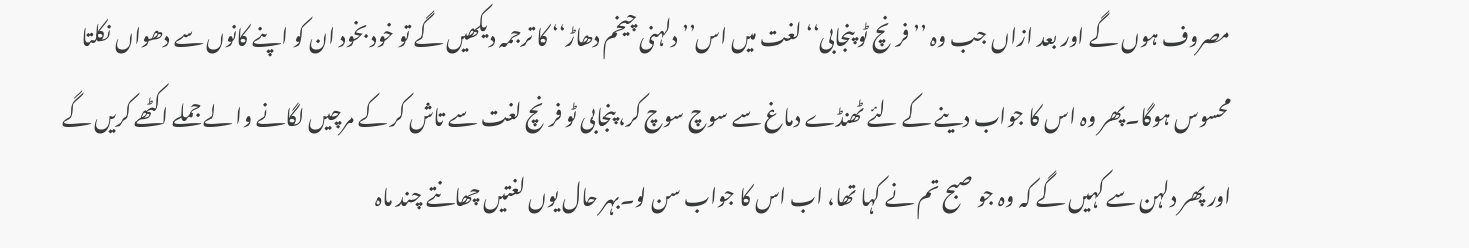مصروف ہوں گے اور بعد ازاں جب وہ ’’فرنچ ٹو پنجابی‘‘ لغت میں اس’’ دلہنی چیخم دھاڑ‘‘ کا ترجمہ دیکھیں گے تو خود بخود ان کو اپنے کانوں سے دھواں نکلتا محسوس ہوگا۔پھر وہ اس کا جواب دینے کے لئے ٹھنڈے دماغ سے سوچ سوچ کر، پنجابی ٹو فرنچ لغت سے تاش کر کے مرچیں لگانے وا لے جملے اکٹھے کریں گے اور پھر دلہن سے کہیں گے کہ وہ جو صبح تم نے کہا تھا، اب اس کا جواب سن لو۔بہر حال یوں لغتیں چھانتے چند ماہ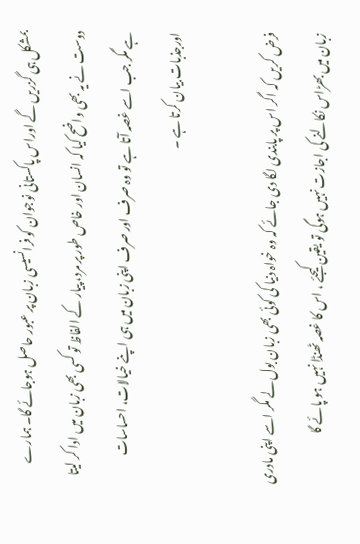بمشکل ہی گزریں گے اوراس پاکستانی نوجوان کو فرانسیسی زبان پر عبور حاصل ہوجائے گا۔ ہمارے دوست نے یہ بھی واضح کیا کہ انسان اور خاص طور پر مرد، پیار کے الفاظ تو کسی بھی زبان میں ادا کر لیتا ہے مگر جب اسے غصہ آتا ہے تو وہ صرف اور صرف اپنی زبان میں ہی اپنے خیالات، احساسات اورجذبات بیان کرتا ہے ۔

فرض کریں کہ اگر اس پر پابندی لگا دی جائے کہ وہ خواہ دنیا کی کوئی بھی زبان بول لے مگر اسے اپنی مادری زبان میں بھڑاس نکالنے کی اجازت نہیں ہوگی تو یقین کیجئے ، اس کا غصہ ٹھنڈا نہیں ہو پائے گا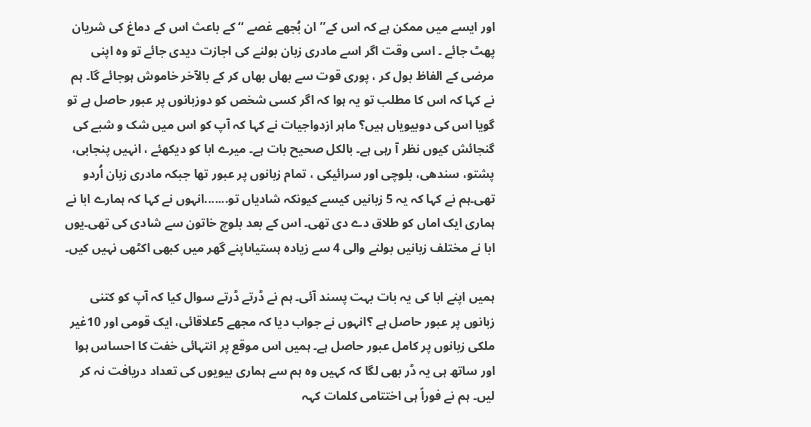اور ایسے میں ممکن ہے کہ اس کے’’ان بُجھے غصے ‘‘ کے باعث اس کے دماغ کی شریان پھٹ جائے ۔ اسی وقت اگر اسے مادری زبان بولنے کی اجازت دیدی جائے تو وہ اپنی مرضی کے الفاظ بول کر ، پوری قوت سے بھاں بھاں کر کے بالآخر خاموش ہوجائے گا۔ ہم نے کہا کہ اس کا مطلب تو یہ ہوا کہ اگر کسی شخص کو دوزبانوں پر عبور حاصل ہے تو گویا اس کی دوبیویاں ہیں؟ ماہر ازدواجیات نے کہا کہ آپ کو اس میں شک و شبے کی گنجائش کیوں نظر آ رہی ہے۔ بالکل صحیح بات ہے۔ میرے ابا کو دیکھئے ، انہیں پنجابی، پشتو، سندھی، بلوچی اور سرائیکی ، تمام زبانوں پر عبور تھا جبکہ مادری زبان اُردو تھی۔ہم نے کہا کہ یہ 5 زبانیں کیسے کیونکہ شادیاں تو.......انہوں نے کہا کہ ہمارے ابا نے ہماری ایک اماں کو طلاق دے دی تھی۔ اس کے بعد بلوچ خاتون سے شادی کی تھی۔یوں ابا نے مختلف زبانیں بولنے والی 4 سے زیادہ ہستیاںاپنے گھر میں کبھی اکٹھی نہیں کیں۔

ہمیں اپنے ابا کی یہ بات بہت پسند آئی۔ ہم نے ڈرتے ڈرتے سوال کیا کہ آپ کو کتنی زبانوں پر عبور حاصل ہے ؟انہوں نے جواب دیا کہ مجھے 5علاقائی، ایک قومی اور 10غیر ملکی زبانوں پر کامل عبور حاصل ہے۔ ہمیں اس موقع پر انتہائی خفت کا احساس ہوا اور ساتھ ہی یہ ڈر بھی لگا کہ کہیں وہ ہم سے ہماری بیویوں کی تعداد دریافت نہ کر لیں۔ ہم نے فوراً ہی اختتامی کلمات کہہ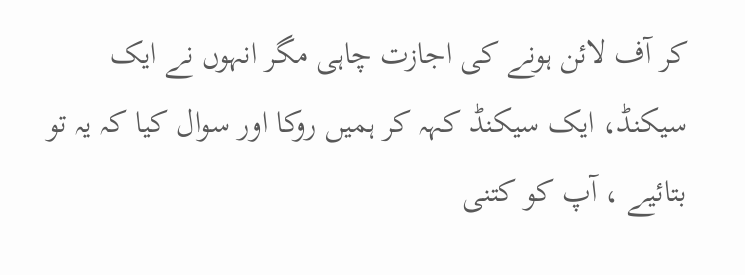کر آف لائن ہونے کی اجازت چاہی مگر انہوں نے ایک سیکنڈ، ایک سیکنڈ کہہ کر ہمیں روکا اور سوال کیا کہ یہ تو بتائیے ، آپ کو کتنی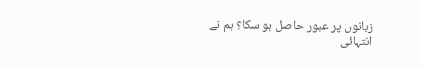زبانوں پر عبور حاصل ہو سکا؟ ہم نے انتہائی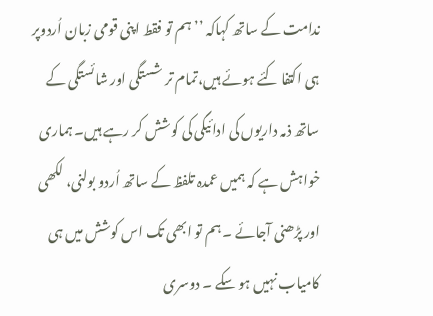ندامت کے ساتھ کہاکہ ’’ہم تو فقط اپنی قومی زبان اُردوپر ہی اکتفا کئے ہوئے ہیں،تمام تر شستگی اور شائستگی کے ساتھ ذمہ داریوں کی ادائیگی کی کوشش کر رہے ہیں۔ ہماری خواہش ہے کہ ہمیں عمدہ تلفظ کے ساتھ اُردو بولنی، لکھی اور پڑھنی آجائے ۔ ہم تو ابھی تک اس کوشش میں ہی کامیاب نہیں ہو سکے ۔ دوسری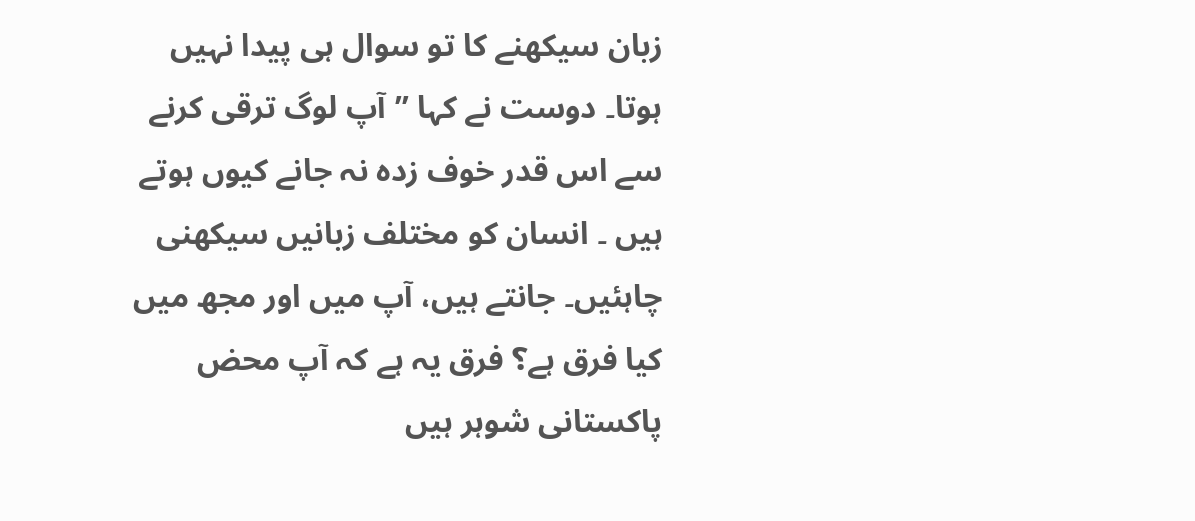زبان سیکھنے کا تو سوال ہی پیدا نہیں ہوتا۔ دوست نے کہا ’’آپ لوگ ترقی کرنے سے اس قدر خوف زدہ نہ جانے کیوں ہوتے ہیں ۔ انسان کو مختلف زبانیں سیکھنی چاہئیں۔ جانتے ہیں، آپ میں اور مجھ میں کیا فرق ہے؟ فرق یہ ہے کہ آپ محض پاکستانی شوہر ہیں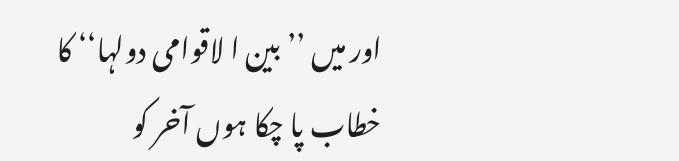اور میں ’’بین ا لاقوامی دولہا‘‘ کا خطاب پا چکا ہوں آخر کو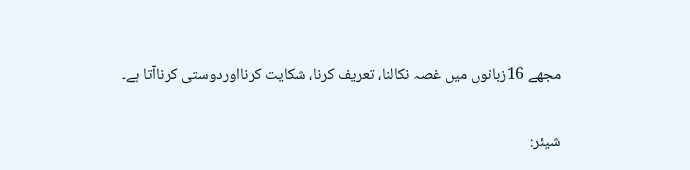مجھے 16زبانوں میں غصہ نکالنا، تعریف کرنا، شکایت کرنااوردوستی کرناآتا ہے۔

شیئر: